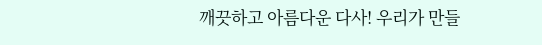깨끗하고 아름다운 다사! 우리가 만들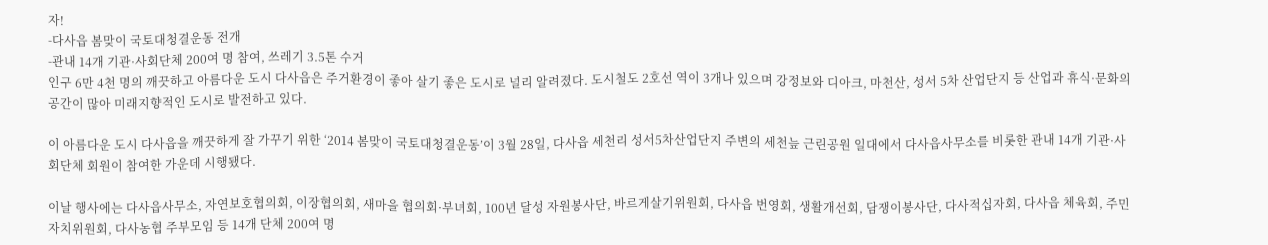자!
-다사읍 봄맞이 국토대청결운동 전개
-관내 14개 기관·사회단체 200여 명 참여, 쓰레기 3.5톤 수거
인구 6만 4천 명의 깨끗하고 아름다운 도시 다사읍은 주거환경이 좋아 살기 좋은 도시로 널리 알려졌다. 도시철도 2호선 역이 3개나 있으며 강정보와 디아크, 마천산, 성서 5차 산업단지 등 산업과 휴식·문화의 공간이 많아 미래지향적인 도시로 발전하고 있다.

이 아름다운 도시 다사읍을 깨끗하게 잘 가꾸기 위한 ‘2014 봄맞이 국토대청결운동’이 3월 28일, 다사읍 세천리 성서5차산업단지 주변의 세천늪 근린공원 일대에서 다사읍사무소를 비롯한 관내 14개 기관·사회단체 회원이 참여한 가운데 시행됐다.

이날 행사에는 다사읍사무소, 자연보호협의회, 이장협의회, 새마을 협의회·부녀회, 100년 달성 자원봉사단, 바르게살기위원회, 다사읍 번영회, 생활개선회, 담쟁이봉사단, 다사적십자회, 다사읍 체육회, 주민자치위원회, 다사농협 주부모임 등 14개 단체 200여 명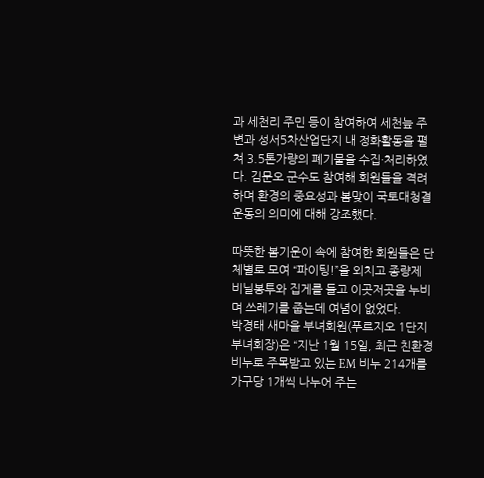과 세천리 주민 등이 참여하여 세천늪 주변과 성서5차산업단지 내 정화활동을 펼쳐 3.5톤가량의 폐기물을 수집·처리하였다. 김문오 군수도 참여해 회원들을 격려하며 환경의 중요성과 봄맞이 국토대청결 운동의 의미에 대해 강조했다.

따뜻한 봄기운이 속에 참여한 회원들은 단체별로 모여 “파이팅!”을 외치고 종량제 비닐봉투와 집게를 들고 이곳저곳을 누비며 쓰레기를 줍는데 여념이 없었다.
박경태 새마을 부녀회원(푸르지오 1단지 부녀회장)은 “지난 1월 15일, 최근 친환경 비누로 주목받고 있는 EM 비누 214개를 가구당 1개씩 나누어 주는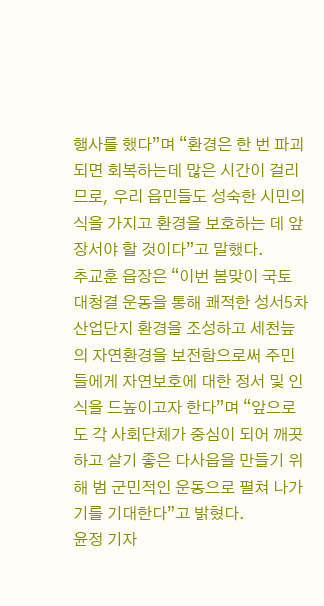행사를 했다”며 “환경은 한 번 파괴되면 회복하는데 많은 시간이 걸리므로, 우리 읍민들도 성숙한 시민의식을 가지고 환경을 보호하는 데 앞장서야 할 것이다”고 말했다.
추교훈 읍장은 “이번 봄맞이 국토 대청결 운동을 통해 쾌적한 성서5차산업단지 환경을 조성하고 세천늪의 자연환경을 보전함으로써 주민들에게 자연보호에 대한 정서 및 인식을 드높이고자 한다”며 “앞으로도 각 사회단체가 중심이 되어 깨끗하고 살기 좋은 다사읍을 만들기 위해 범 군민적인 운동으로 펼쳐 나가기를 기대한다”고 밝혔다.
윤정 기자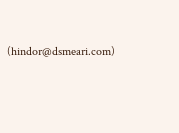(hindor@dsmeari.com)